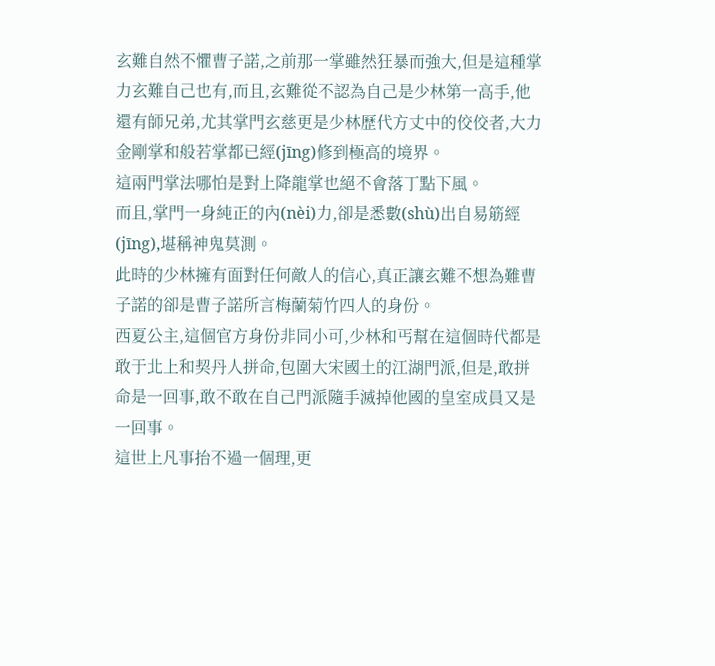玄難自然不懼曹子諾,之前那一掌雖然狂暴而強大,但是這種掌力玄難自己也有,而且,玄難從不認為自己是少林第一高手,他還有師兄弟,尤其掌門玄慈更是少林歷代方丈中的佼佼者,大力金剛掌和般若掌都已經(jīng)修到極高的境界。
這兩門掌法哪怕是對上降龍掌也絕不會落丁點下風。
而且,掌門一身純正的內(nèi)力,卻是悉數(shù)出自易筋經(jīng),堪稱神鬼莫測。
此時的少林擁有面對任何敵人的信心,真正讓玄難不想為難曹子諾的卻是曹子諾所言梅蘭菊竹四人的身份。
西夏公主,這個官方身份非同小可,少林和丐幫在這個時代都是敢于北上和契丹人拼命,包圍大宋國土的江湖門派,但是,敢拼命是一回事,敢不敢在自己門派隨手滅掉他國的皇室成員又是一回事。
這世上凡事抬不過一個理,更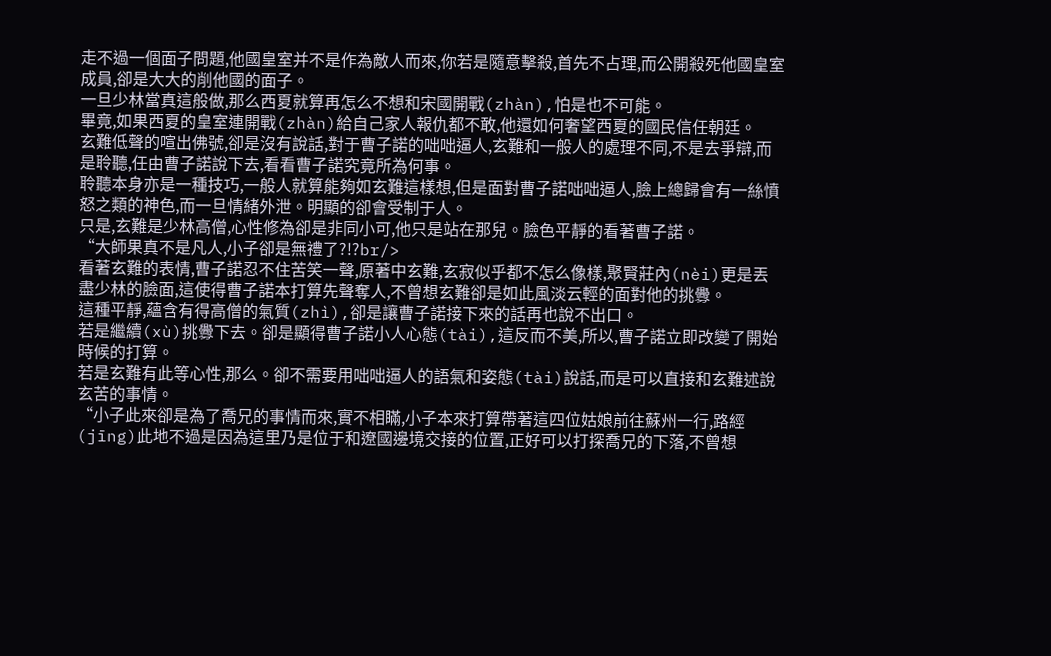走不過一個面子問題,他國皇室并不是作為敵人而來,你若是隨意擊殺,首先不占理,而公開殺死他國皇室成員,卻是大大的削他國的面子。
一旦少林當真這般做,那么西夏就算再怎么不想和宋國開戰(zhàn),怕是也不可能。
畢竟,如果西夏的皇室連開戰(zhàn)給自己家人報仇都不敢,他還如何奢望西夏的國民信任朝廷。
玄難低聲的喧出佛號,卻是沒有說話,對于曹子諾的咄咄逼人,玄難和一般人的處理不同,不是去爭辯,而是聆聽,任由曹子諾說下去,看看曹子諾究竟所為何事。
聆聽本身亦是一種技巧,一般人就算能夠如玄難這樣想,但是面對曹子諾咄咄逼人,臉上總歸會有一絲憤怒之類的神色,而一旦情緒外泄。明顯的卻會受制于人。
只是,玄難是少林高僧,心性修為卻是非同小可,他只是站在那兒。臉色平靜的看著曹子諾。
“大師果真不是凡人,小子卻是無禮了?!?br/>
看著玄難的表情,曹子諾忍不住苦笑一聲,原著中玄難,玄寂似乎都不怎么像樣,聚賢莊內(nèi)更是丟盡少林的臉面,這使得曹子諾本打算先聲奪人,不曾想玄難卻是如此風淡云輕的面對他的挑釁。
這種平靜,蘊含有得高僧的氣質(zhì),卻是讓曹子諾接下來的話再也說不出口。
若是繼續(xù)挑釁下去。卻是顯得曹子諾小人心態(tài),這反而不美,所以,曹子諾立即改變了開始時候的打算。
若是玄難有此等心性,那么。卻不需要用咄咄逼人的語氣和姿態(tài)說話,而是可以直接和玄難述說玄苦的事情。
“小子此來卻是為了喬兄的事情而來,實不相瞞,小子本來打算帶著這四位姑娘前往蘇州一行,路經(jīng)此地不過是因為這里乃是位于和遼國邊境交接的位置,正好可以打探喬兄的下落,不曾想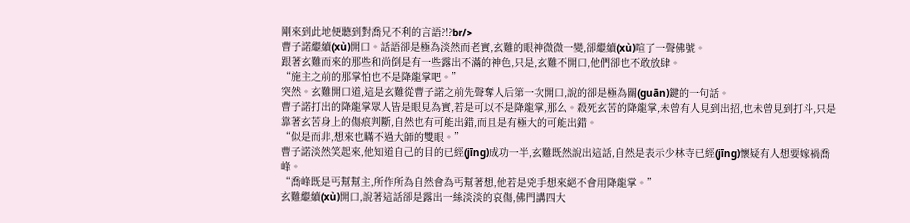剛來到此地便聽到對喬兄不利的言語?!?br/>
曹子諾繼續(xù)開口。話語卻是極為淡然而老實,玄難的眼神微微一變,卻繼續(xù)喧了一聲佛號。
跟著玄難而來的那些和尚倒是有一些露出不滿的神色,只是,玄難不開口,他們卻也不敢放肆。
“施主之前的那掌怕也不是降龍掌吧。”
突然。玄難開口道,這是玄難從曹子諾之前先聲奪人后第一次開口,說的卻是極為關(guān)鍵的一句話。
曹子諾打出的降龍掌眾人皆是眼見為實,若是可以不是降龍掌,那么。殺死玄苦的降龍掌,未曾有人見到出招,也未曾見到打斗,只是靠著玄苦身上的傷痕判斷,自然也有可能出錯,而且是有極大的可能出錯。
“似是而非,想來也瞞不過大師的雙眼。”
曹子諾淡然笑起來,他知道自己的目的已經(jīng)成功一半,玄難既然說出這話,自然是表示少林寺已經(jīng)懷疑有人想要嫁禍喬峰。
“喬峰既是丐幫幫主,所作所為自然會為丐幫著想,他若是兇手想來絕不會用降龍掌。”
玄難繼續(xù)開口,說著這話卻是露出一絲淡淡的哀傷,佛門講四大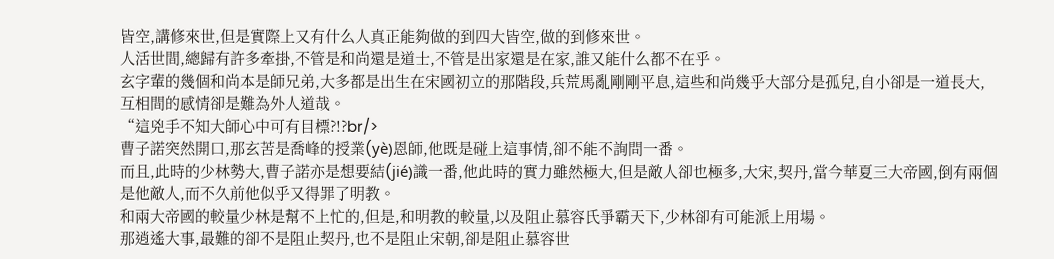皆空,講修來世,但是實際上又有什么人真正能夠做的到四大皆空,做的到修來世。
人活世間,總歸有許多牽掛,不管是和尚還是道士,不管是出家還是在家,誰又能什么都不在乎。
玄字輩的幾個和尚本是師兄弟,大多都是出生在宋國初立的那階段,兵荒馬亂剛剛平息,這些和尚幾乎大部分是孤兒,自小卻是一道長大,互相間的感情卻是難為外人道哉。
“這兇手不知大師心中可有目標?!?br/>
曹子諾突然開口,那玄苦是喬峰的授業(yè)恩師,他既是碰上這事情,卻不能不詢問一番。
而且,此時的少林勢大,曹子諾亦是想要結(jié)識一番,他此時的實力雖然極大,但是敵人卻也極多,大宋,契丹,當今華夏三大帝國,倒有兩個是他敵人,而不久前他似乎又得罪了明教。
和兩大帝國的較量少林是幫不上忙的,但是,和明教的較量,以及阻止慕容氏爭霸天下,少林卻有可能派上用場。
那逍遙大事,最難的卻不是阻止契丹,也不是阻止宋朝,卻是阻止慕容世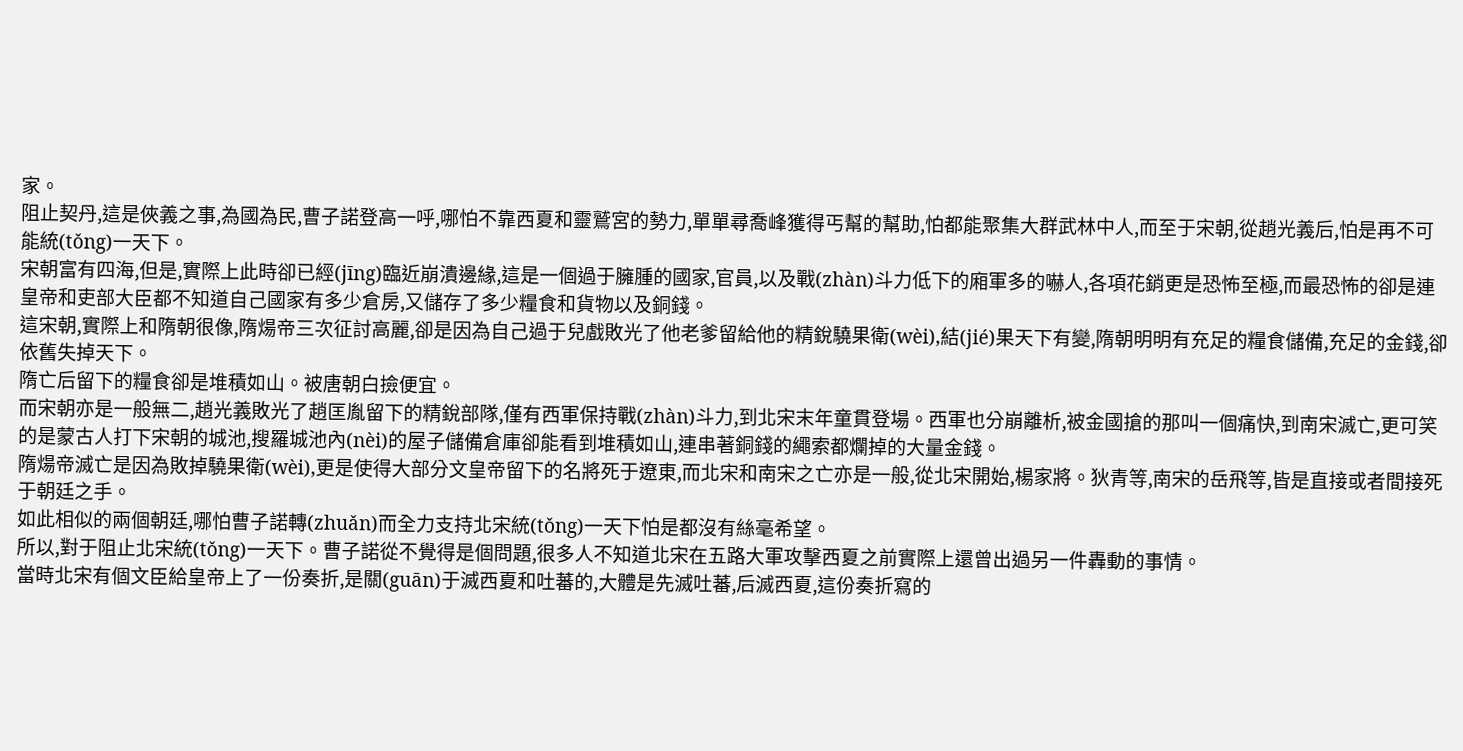家。
阻止契丹,這是俠義之事,為國為民,曹子諾登高一呼,哪怕不靠西夏和靈鷲宮的勢力,單單尋喬峰獲得丐幫的幫助,怕都能聚集大群武林中人,而至于宋朝,從趙光義后,怕是再不可能統(tǒng)一天下。
宋朝富有四海,但是,實際上此時卻已經(jīng)臨近崩潰邊緣,這是一個過于臃腫的國家,官員,以及戰(zhàn)斗力低下的廂軍多的嚇人,各項花銷更是恐怖至極,而最恐怖的卻是連皇帝和吏部大臣都不知道自己國家有多少倉房,又儲存了多少糧食和貨物以及銅錢。
這宋朝,實際上和隋朝很像,隋煬帝三次征討高麗,卻是因為自己過于兒戲敗光了他老爹留給他的精銳驍果衛(wèi),結(jié)果天下有變,隋朝明明有充足的糧食儲備,充足的金錢,卻依舊失掉天下。
隋亡后留下的糧食卻是堆積如山。被唐朝白撿便宜。
而宋朝亦是一般無二,趙光義敗光了趙匡胤留下的精銳部隊,僅有西軍保持戰(zhàn)斗力,到北宋末年童貫登場。西軍也分崩離析,被金國搶的那叫一個痛快,到南宋滅亡,更可笑的是蒙古人打下宋朝的城池,搜羅城池內(nèi)的屋子儲備倉庫卻能看到堆積如山,連串著銅錢的繩索都爛掉的大量金錢。
隋煬帝滅亡是因為敗掉驍果衛(wèi),更是使得大部分文皇帝留下的名將死于遼東,而北宋和南宋之亡亦是一般,從北宋開始,楊家將。狄青等,南宋的岳飛等,皆是直接或者間接死于朝廷之手。
如此相似的兩個朝廷,哪怕曹子諾轉(zhuǎn)而全力支持北宋統(tǒng)一天下怕是都沒有絲毫希望。
所以,對于阻止北宋統(tǒng)一天下。曹子諾從不覺得是個問題,很多人不知道北宋在五路大軍攻擊西夏之前實際上還曾出過另一件轟動的事情。
當時北宋有個文臣給皇帝上了一份奏折,是關(guān)于滅西夏和吐蕃的,大體是先滅吐蕃,后滅西夏,這份奏折寫的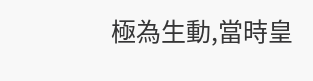極為生動,當時皇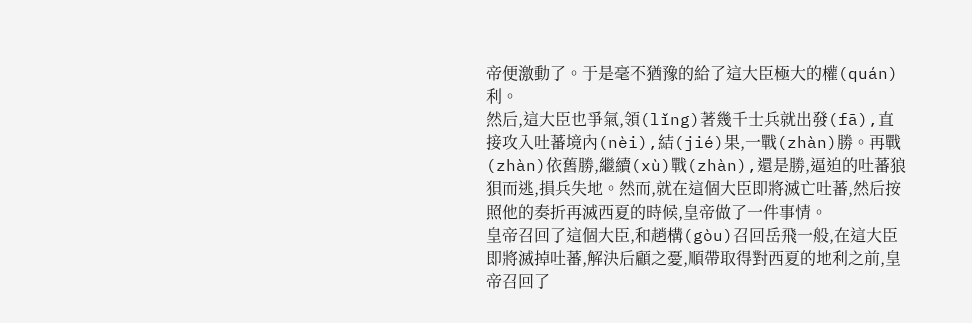帝便激動了。于是毫不猶豫的給了這大臣極大的權(quán)利。
然后,這大臣也爭氣,領(lǐng)著幾千士兵就出發(fā),直接攻入吐蕃境內(nèi),結(jié)果,一戰(zhàn)勝。再戰(zhàn)依舊勝,繼續(xù)戰(zhàn),還是勝,逼迫的吐蕃狼狽而逃,損兵失地。然而,就在這個大臣即將滅亡吐蕃,然后按照他的奏折再滅西夏的時候,皇帝做了一件事情。
皇帝召回了這個大臣,和趙構(gòu)召回岳飛一般,在這大臣即將滅掉吐蕃,解決后顧之憂,順帶取得對西夏的地利之前,皇帝召回了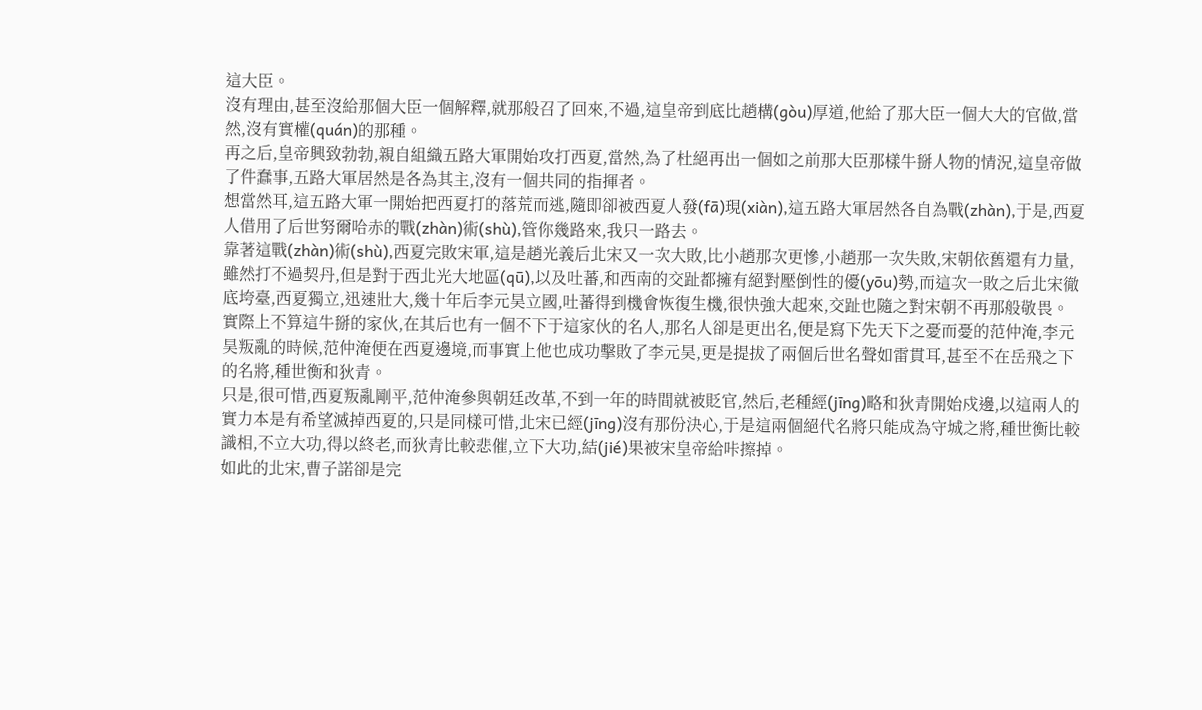這大臣。
沒有理由,甚至沒給那個大臣一個解釋,就那般召了回來,不過,這皇帝到底比趙構(gòu)厚道,他給了那大臣一個大大的官做,當然,沒有實權(quán)的那種。
再之后,皇帝興致勃勃,親自組織五路大軍開始攻打西夏,當然,為了杜絕再出一個如之前那大臣那樣牛掰人物的情況,這皇帝做了件蠢事,五路大軍居然是各為其主,沒有一個共同的指揮者。
想當然耳,這五路大軍一開始把西夏打的落荒而逃,隨即卻被西夏人發(fā)現(xiàn),這五路大軍居然各自為戰(zhàn),于是,西夏人借用了后世努爾哈赤的戰(zhàn)術(shù),管你幾路來,我只一路去。
靠著這戰(zhàn)術(shù),西夏完敗宋軍,這是趙光義后北宋又一次大敗,比小趙那次更慘,小趙那一次失敗,宋朝依舊還有力量,雖然打不過契丹,但是對于西北光大地區(qū),以及吐蕃,和西南的交趾都擁有絕對壓倒性的優(yōu)勢,而這次一敗之后北宋徹底垮臺,西夏獨立,迅速壯大,幾十年后李元昊立國,吐蕃得到機會恢復生機,很快強大起來,交趾也隨之對宋朝不再那般敬畏。
實際上不算這牛掰的家伙,在其后也有一個不下于這家伙的名人,那名人卻是更出名,便是寫下先天下之憂而憂的范仲淹,李元昊叛亂的時候,范仲淹便在西夏邊境,而事實上他也成功擊敗了李元昊,更是提拔了兩個后世名聲如雷貫耳,甚至不在岳飛之下的名將,種世衡和狄青。
只是,很可惜,西夏叛亂剛平,范仲淹參與朝廷改革,不到一年的時間就被貶官,然后,老種經(jīng)略和狄青開始戍邊,以這兩人的實力本是有希望滅掉西夏的,只是同樣可惜,北宋已經(jīng)沒有那份決心,于是這兩個絕代名將只能成為守城之將,種世衡比較識相,不立大功,得以終老,而狄青比較悲催,立下大功,結(jié)果被宋皇帝給咔擦掉。
如此的北宋,曹子諾卻是完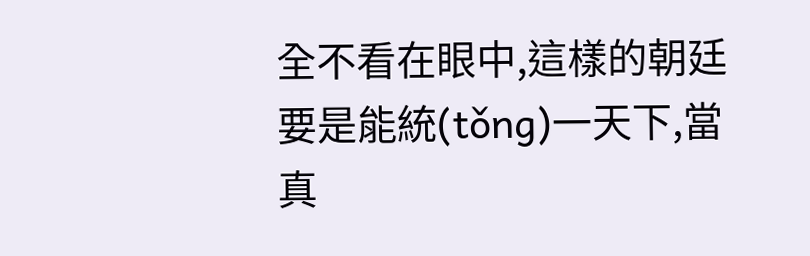全不看在眼中,這樣的朝廷要是能統(tǒng)一天下,當真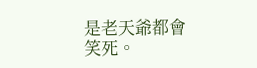是老天爺都會笑死。